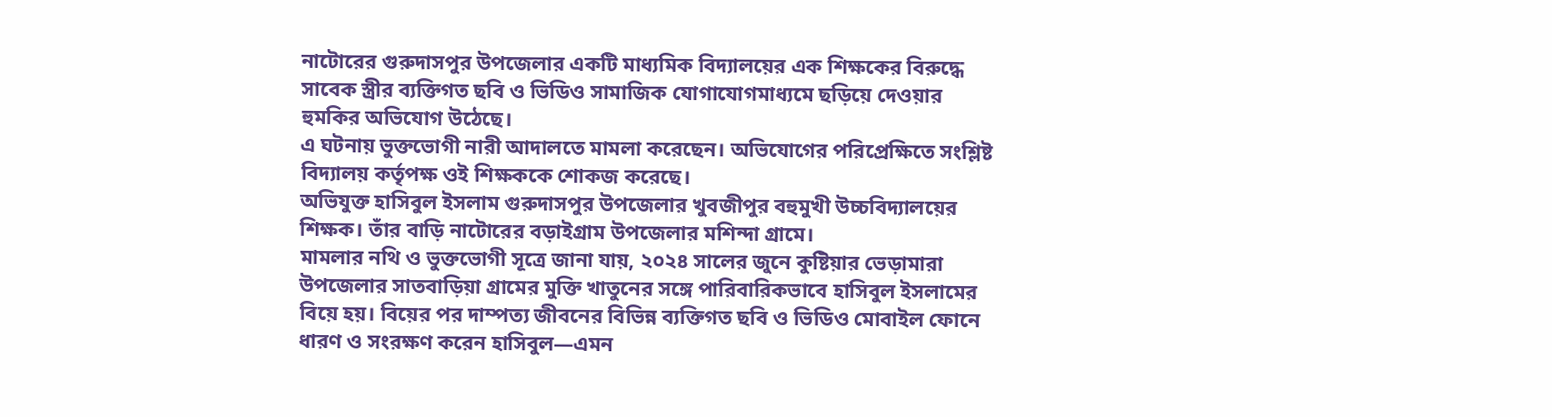নাটোরের গুরুদাসপুর উপজেলার একটি মাধ্যমিক বিদ্যালয়ের এক শিক্ষকের বিরুদ্ধে সাবেক স্ত্রীর ব্যক্তিগত ছবি ও ভিডিও সামাজিক যোগাযোগমাধ্যমে ছড়িয়ে দেওয়ার হুমকির অভিযোগ উঠেছে।
এ ঘটনায় ভুক্তভোগী নারী আদালতে মামলা করেছেন। অভিযোগের পরিপ্রেক্ষিতে সংশ্লিষ্ট বিদ্যালয় কর্তৃপক্ষ ওই শিক্ষককে শোকজ করেছে।
অভিযুক্ত হাসিবুল ইসলাম গুরুদাসপুর উপজেলার খুবজীপুর বহুমুখী উচ্চবিদ্যালয়ের শিক্ষক। তাঁর বাড়ি নাটোরের বড়াইগ্রাম উপজেলার মশিন্দা গ্রামে।
মামলার নথি ও ভুক্তভোগী সূত্রে জানা যায়, ২০২৪ সালের জুনে কুষ্টিয়ার ভেড়ামারা উপজেলার সাতবাড়িয়া গ্রামের মুক্তি খাতুনের সঙ্গে পারিবারিকভাবে হাসিবুল ইসলামের বিয়ে হয়। বিয়ের পর দাম্পত্য জীবনের বিভিন্ন ব্যক্তিগত ছবি ও ভিডিও মোবাইল ফোনে ধারণ ও সংরক্ষণ করেন হাসিবুল—এমন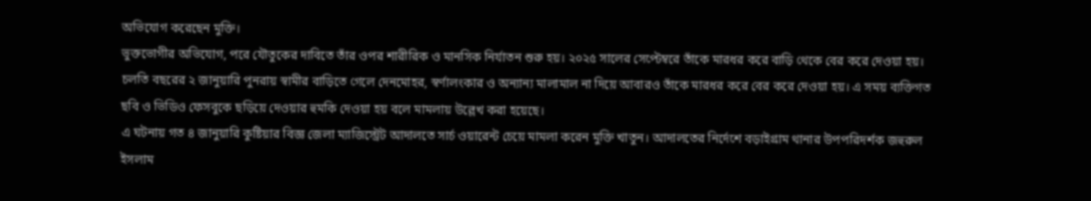অভিযোগ করেছেন মুক্তি।
ভুক্তভোগীর অভিযোগ, পরে যৌতুকের দাবিতে তাঁর ওপর শারীরিক ও মানসিক নির্যাতন শুরু হয়। ২০২৫ সালের সেপ্টেম্বরে তাঁকে মারধর করে বাড়ি থেকে বের করে দেওয়া হয়। চলতি বছরের ২ জানুয়ারি পুনরায় স্বামীর বাড়িতে গেলে দেনমোহর, স্বর্ণালংকার ও অন্যান্য মালামাল না দিয়ে আবারও তাঁকে মারধর করে বের করে দেওয়া হয়। এ সময় ব্যক্তিগত ছবি ও ভিডিও ফেসবুকে ছড়িয়ে দেওয়ার হুমকি দেওয়া হয় বলে মামলায় উল্লেখ করা হয়েছে।
এ ঘটনায় গত ৪ জানুয়ারি কুষ্টিয়ার বিজ্ঞ জেলা ম্যাজিস্ট্রেট আদালতে সার্চ ওয়ারেন্ট চেয়ে মামলা করেন মুক্তি খাতুন। আদালতের নির্দেশে বড়াইগ্রাম থানার উপপরিদর্শক জহুরুল ইসলাম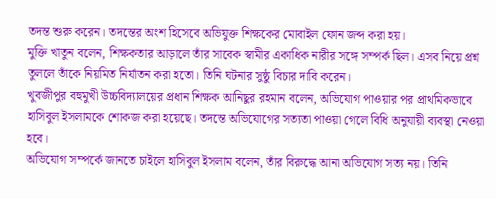তদন্ত শুরু করেন। তদন্তের অংশ হিসেবে অভিযুক্ত শিক্ষকের মোবাইল ফোন জব্দ করা হয়।
মুক্তি খাতুন বলেন, শিক্ষকতার আড়ালে তাঁর সাবেক স্বামীর একাধিক নারীর সঙ্গে সম্পর্ক ছিল। এসব নিয়ে প্রশ্ন তুললে তাঁকে নিয়মিত নির্যাতন করা হতো। তিনি ঘটনার সুষ্ঠু বিচার দাবি করেন।
খুবজীপুর বহুমুখী উচ্চবিদ্যালয়ের প্রধান শিক্ষক আনিছুর রহমান বলেন, অভিযোগ পাওয়ার পর প্রাথমিকভাবে হাসিবুল ইসলামকে শোকজ করা হয়েছে। তদন্তে অভিযোগের সত্যতা পাওয়া গেলে বিধি অনুযায়ী ব্যবস্থা নেওয়া হবে।
অভিযোগ সম্পর্কে জানতে চাইলে হাসিবুল ইসলাম বলেন, তাঁর বিরুদ্ধে আনা অভিযোগ সত্য নয়। তিনি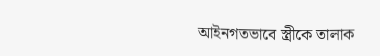আইনগতভাবে স্ত্রীকে তালাক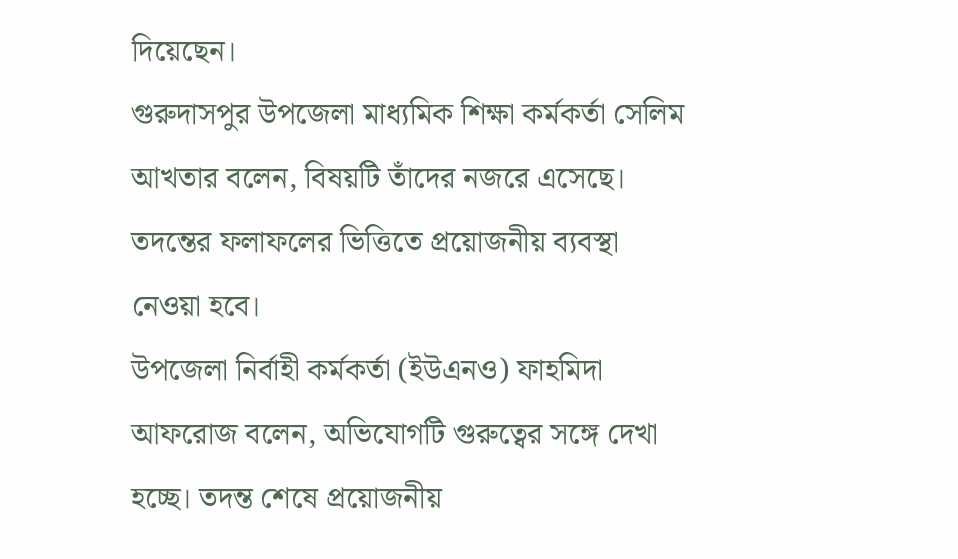দিয়েছেন।
গুরুদাসপুর উপজেলা মাধ্যমিক শিক্ষা কর্মকর্তা সেলিম আখতার বলেন, বিষয়টি তাঁদের নজরে এসেছে। তদন্তের ফলাফলের ভিত্তিতে প্রয়োজনীয় ব্যবস্থা নেওয়া হবে।
উপজেলা নির্বাহী কর্মকর্তা (ইউএনও) ফাহমিদা আফরোজ বলেন, অভিযোগটি গুরুত্বের সঙ্গে দেখা হচ্ছে। তদন্ত শেষে প্রয়োজনীয়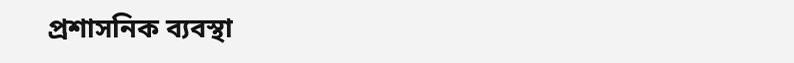প্রশাসনিক ব্যবস্থা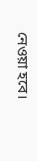নেওয়া হবে।